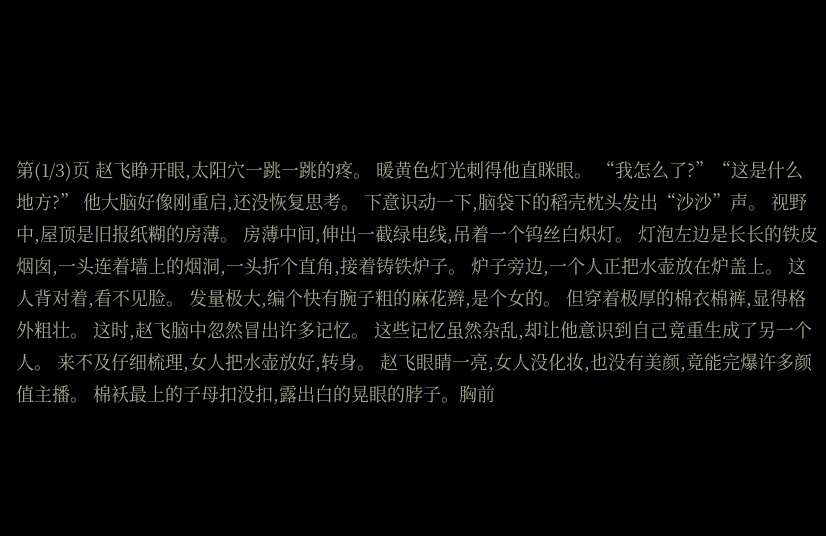第(1/3)页 赵飞睁开眼,太阳穴一跳一跳的疼。 暖黄色灯光刺得他直眯眼。 “我怎么了?”“这是什么地方?” 他大脑好像刚重启,还没恢复思考。 下意识动一下,脑袋下的稻壳枕头发出“沙沙”声。 视野中,屋顶是旧报纸糊的房薄。 房薄中间,伸出一截绿电线,吊着一个钨丝白炽灯。 灯泡左边是长长的铁皮烟囱,一头连着墙上的烟洞,一头折个直角,接着铸铁炉子。 炉子旁边,一个人正把水壶放在炉盖上。 这人背对着,看不见脸。 发量极大,编个快有腕子粗的麻花辫,是个女的。 但穿着极厚的棉衣棉裤,显得格外粗壮。 这时,赵飞脑中忽然冒出许多记忆。 这些记忆虽然杂乱,却让他意识到自己竟重生成了另一个人。 来不及仔细梳理,女人把水壶放好,转身。 赵飞眼睛一亮,女人没化妆,也没有美颜,竟能完爆许多颜值主播。 棉袄最上的子母扣没扣,露出白的晃眼的脖子。胸前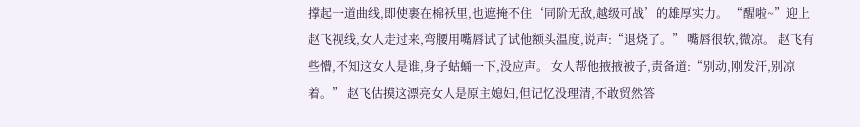撑起一道曲线,即使裹在棉袄里,也遮掩不住‘同阶无敌,越级可战’的雄厚实力。 “醒啦~”迎上赵飞视线,女人走过来,弯腰用嘴唇试了试他额头温度,说声:“退烧了。” 嘴唇很软,微凉。 赵飞有些懵,不知这女人是谁,身子蛄蛹一下,没应声。 女人帮他掖掖被子,责备道:“别动,刚发汗,别凉着。” 赵飞估摸这漂亮女人是原主媳妇,但记忆没理清,不敢贸然答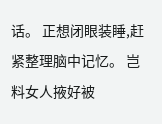话。 正想闭眼装睡,赶紧整理脑中记忆。 岂料女人掖好被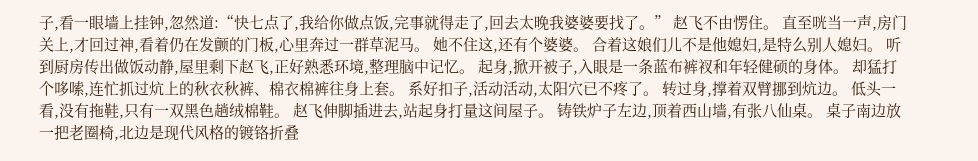子,看一眼墙上挂钟,忽然道:“快七点了,我给你做点饭,完事就得走了,回去太晚我婆婆要找了。” 赵飞不由愣住。 直至咣当一声,房门关上,才回过神,看着仍在发颤的门板,心里奔过一群草泥马。 她不住这,还有个婆婆。 合着这娘们儿不是他媳妇,是特么别人媳妇。 听到厨房传出做饭动静,屋里剩下赵飞,正好熟悉环境,整理脑中记忆。 起身,掀开被子,入眼是一条蓝布裤衩和年轻健硕的身体。 却猛打个哆嗦,连忙抓过炕上的秋衣秋裤、棉衣棉裤往身上套。 系好扣子,活动活动,太阳穴已不疼了。 转过身,撑着双臂挪到炕边。 低头一看,没有拖鞋,只有一双黑色趟绒棉鞋。 赵飞伸脚插进去,站起身打量这间屋子。 铸铁炉子左边,顶着西山墙,有张八仙桌。 桌子南边放一把老圈椅,北边是现代风格的镀铬折叠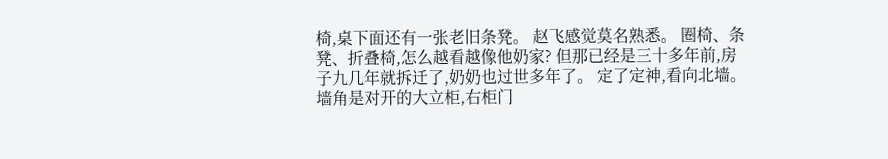椅,桌下面还有一张老旧条凳。 赵飞感觉莫名熟悉。 圈椅、条凳、折叠椅,怎么越看越像他奶家? 但那已经是三十多年前,房子九几年就拆迁了,奶奶也过世多年了。 定了定神,看向北墙。 墙角是对开的大立柜,右柜门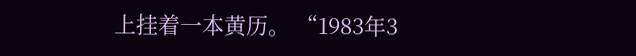上挂着一本黄历。 “1983年3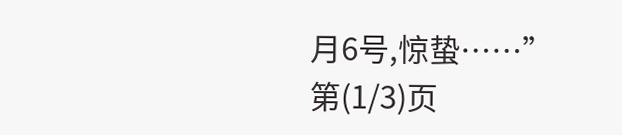月6号,惊蛰……” 第(1/3)页